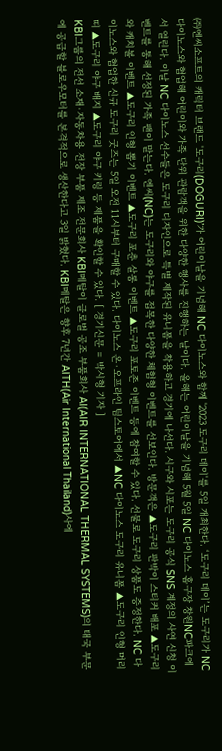㈜엔씨소프트의 캐릭터 브랜드 '도구리(DOGURI)’가 어린이날을 기념해 NC 다이노스와 함께 '2023 도구리 데이'를 5일 개최한다. ‘도구리 데이’는 도구리가 NC 다이노스와 협업해 어린이와 가족 단위 관람객을 위한 다양한 행사를 진행하는 날이다. 올해는 어린이날을 기념해 5월 5일 NC 다이노스 홈구장 창원NC파크에서 열린다. 이날 NC 다이노스 선수들은 도구리 디자인으로 특별 제작된 유니폼을 착용하고 경기에 나선다. 시구와 시포는 도구리 공식 SNS 계정의 사연 신청 이벤트를 통해 선정된 가족 팬이 맡는다. 엔씨(NC)는 도구리와 야구를 접목한 다양한 체험형 이벤트를 선보인다. 방문객은 ▲도구리 판박이 스티커 배포 ▲도구리와 캐치볼 이벤트 ▲도구리 인형 뽑기 이벤트 ▲도구리 포춘 살롱 이벤트 ▲도구리 포토존 이벤트 등에 참여할 수 있다. 선물로 도구리 상품도 증정한다. NC 다이노스와 협업한 신규 도구리 굿즈는 5일 오전 11시부터 구매할 수 있다. 다이노스 온·오프라인 팀스토어에서 ▲NC 다이노스 도구리 유니폼 ▲도구리 인형 머리띠 ▲도구리 야구 배지 ▲도구리 야구 키링 등 제품을 확인할 수 있다. [ 경기신문 = 박시형 기자 ]
KBI그룹의 전선 소재·자동차용 전장 부품 제조 전문회사 KBI메탈이 글로벌 공조 부품회사 AI(AIR INTERNATIONAL THERMAL SYSTEMS)의 태국 부문에 공급할 블로우모터를 본격적으로 생산한다고 3일 밝혔다. KBI메탈은 향후 7년간 AITH(Air International Thailand)사에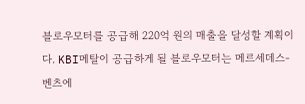블로우모터를 공급해 220억 원의 매출을 달성할 계획이다. KBI메탈이 공급하게 될 블로우모터는 메르세데스-벤츠에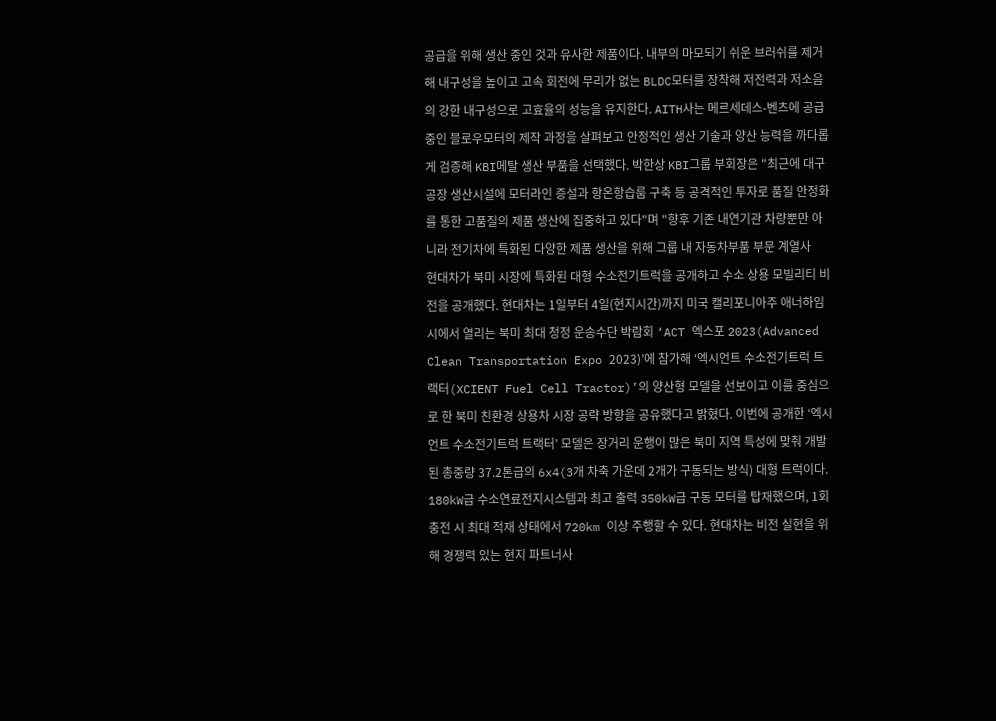공급을 위해 생산 중인 것과 유사한 제품이다. 내부의 마모되기 쉬운 브러쉬를 제거해 내구성을 높이고 고속 회전에 무리가 없는 BLDC모터를 장착해 저전력과 저소음의 강한 내구성으로 고효율의 성능을 유지한다. AITH사는 메르세데스-벤츠에 공급 중인 블로우모터의 제작 과정을 살펴보고 안정적인 생산 기술과 양산 능력을 까다롭게 검증해 KBI메탈 생산 부품을 선택했다. 박한상 KBI그룹 부회장은 "최근에 대구공장 생산시설에 모터라인 증설과 항온항습룸 구축 등 공격적인 투자로 품질 안정화를 통한 고품질의 제품 생산에 집중하고 있다"며 "향후 기존 내연기관 차량뿐만 아니라 전기차에 특화된 다양한 제품 생산을 위해 그룹 내 자동차부품 부문 계열사
현대차가 북미 시장에 특화된 대형 수소전기트럭을 공개하고 수소 상용 모빌리티 비전을 공개했다. 현대차는 1일부터 4일(현지시간)까지 미국 캘리포니아주 애너하임시에서 열리는 북미 최대 청정 운송수단 박람회 ‘ACT 엑스포 2023(Advanced Clean Transportation Expo 2023)’에 참가해 ‘엑시언트 수소전기트럭 트랙터(XCIENT Fuel Cell Tractor)’의 양산형 모델을 선보이고 이를 중심으로 한 북미 친환경 상용차 시장 공략 방향을 공유했다고 밝혔다. 이번에 공개한 ‘엑시언트 수소전기트럭 트랙터’ 모델은 장거리 운행이 많은 북미 지역 특성에 맞춰 개발된 총중량 37.2톤급의 6x4(3개 차축 가운데 2개가 구동되는 방식) 대형 트럭이다. 180kW급 수소연료전지시스템과 최고 출력 350kW급 구동 모터를 탑재했으며, 1회 충전 시 최대 적재 상태에서 720km 이상 주행할 수 있다. 현대차는 비전 실현을 위해 경쟁력 있는 현지 파트너사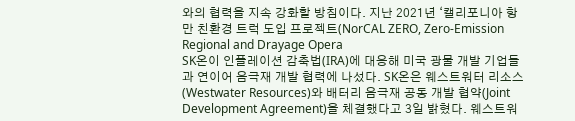와의 협력을 지속 강화할 방침이다. 지난 2021년 ‘캘리포니아 항만 친환경 트럭 도입 프로젝트(NorCAL ZERO, Zero-Emission Regional and Drayage Opera
SK온이 인플레이션 감축법(IRA)에 대응해 미국 광물 개발 기업들과 연이어 음극재 개발 협력에 나섰다. SK온은 웨스트워터 리소스(Westwater Resources)와 배터리 음극재 공동 개발 협약(Joint Development Agreement)을 체결했다고 3일 밝혔다. 웨스트워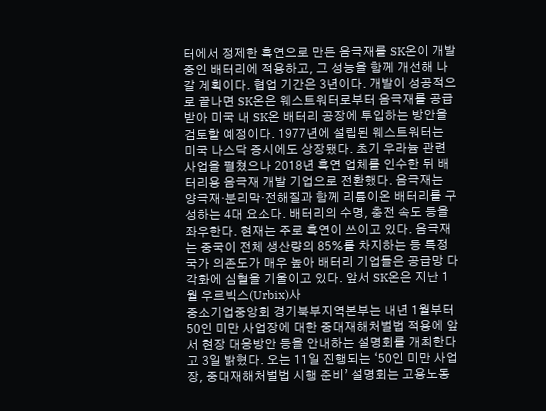터에서 정제한 흑연으로 만든 음극재를 SK온이 개발 중인 배터리에 적용하고, 그 성능을 함께 개선해 나갈 계획이다. 협업 기간은 3년이다. 개발이 성공적으로 끝나면 SK온은 웨스트워터로부터 음극재를 공급받아 미국 내 SK온 배터리 공장에 투입하는 방안을 검토할 예정이다. 1977년에 설립된 웨스트워터는 미국 나스닥 증시에도 상장됐다. 초기 우라늄 관련 사업을 펼쳤으나 2018년 흑연 업체를 인수한 뒤 배터리용 음극재 개발 기업으로 전환했다. 음극재는 양극재·분리막·전해질과 함께 리튬이온 배터리를 구성하는 4대 요소다. 배터리의 수명, 충전 속도 등을 좌우한다. 현재는 주로 흑연이 쓰이고 있다. 음극재는 중국이 전체 생산량의 85%를 차지하는 등 특정 국가 의존도가 매우 높아 배터리 기업들은 공급망 다각화에 심혈을 기울이고 있다. 앞서 SK온은 지난 1월 우르빅스(Urbix)사
중소기업중앙회 경기북부지역본부는 내년 1월부터 50인 미만 사업장에 대한 중대재해처벌법 적용에 앞서 현장 대응방안 등을 안내하는 설명회를 개최한다고 3일 밝혔다. 오는 11일 진행되는 ‘50인 미만 사업장, 중대재해처벌법 시행 준비’ 설명회는 고용노동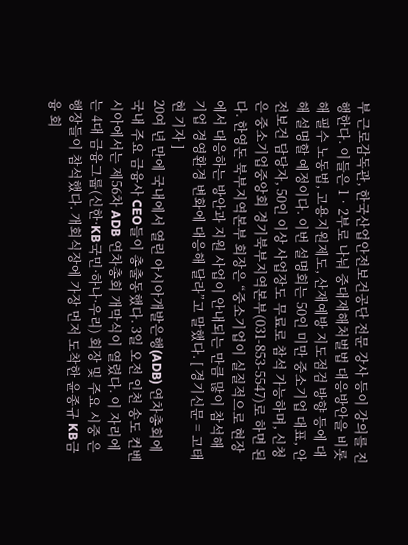부 근로감독관, 한국산업안전보건공단 전문 강사 등이 강의를 진행한다. 이들은 1‧2부로 나눠 중대재해처벌법 대응방안을 비롯해 필수 노동법, 고용지원제도, 산재예방 지도점검 방향 등에 대해 설명할 예정이다. 이번 설명회는 50인 미만 중소기업 대표, 안전보건 담당자, 50인 이상 사업장도 무료로 참석 가능하며, 신청은 중소기업중앙회 경기북부지역본부(031-853-5547)로 하면 된다. 한영돈 북부지역본부 회장은 “중소기업이 실질적으로 현장에서 대응하는 방안과 지원 사업이 안내되는 만큼 많이 참석해 기업 경영환경 변화에 대응해 달라”고 말했다. [ 경기신문 = 고태현 기자 ]
20여 년 만에 국내에서 열린 아시아개발은행(ADB) 연차총회에 국내 주요 금융사 CEO들이 총출동했다. 3일 오전 인천 송도 컨벤시아에서는 제56차 ADB 연차총회 개막식이 열렸다. 이 자리에는 4대 금융그룹(신한·KB국민·하나·우리) 회장 및 주요 시중 은행장들이 참석했다. 개회식장에 가장 먼저 도착한 윤종규 KB금융 회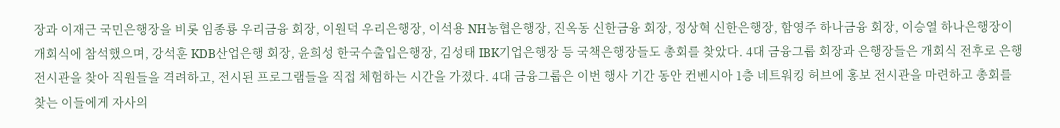장과 이재근 국민은행장을 비롯 임종룡 우리금융 회장, 이원덕 우리은행장, 이석용 NH농협은행장, 진옥동 신한금융 회장, 정상혁 신한은행장, 함영주 하나금융 회장, 이승열 하나은행장이 개회식에 참석했으며, 강석훈 KDB산업은행 회장, 윤희성 한국수출입은행장, 김성태 IBK기업은행장 등 국책은행장들도 총회를 찾았다. 4대 금융그룹 회장과 은행장들은 개회식 전후로 은행 전시관을 찾아 직원들을 격려하고, 전시된 프로그램들을 직접 체험하는 시간을 가졌다. 4대 금융그룹은 이번 행사 기간 동안 컨벤시아 1층 네트워킹 허브에 홍보 전시관을 마련하고 총회를 찾는 이들에게 자사의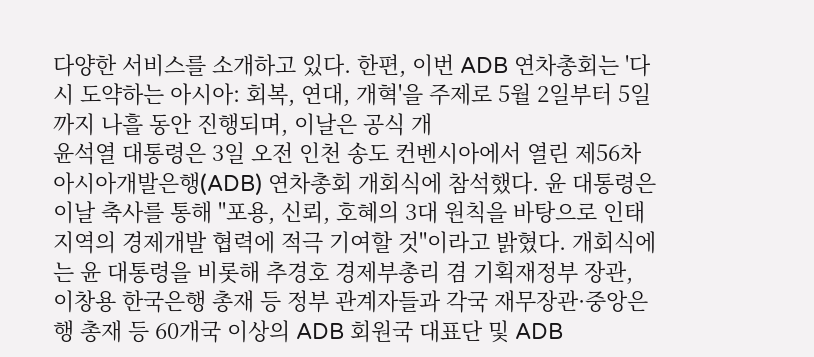다양한 서비스를 소개하고 있다. 한편, 이번 ADB 연차총회는 '다시 도약하는 아시아: 회복, 연대, 개혁'을 주제로 5월 2일부터 5일까지 나흘 동안 진행되며, 이날은 공식 개
윤석열 대통령은 3일 오전 인천 송도 컨벤시아에서 열린 제56차 아시아개발은행(ADB) 연차총회 개회식에 참석했다. 윤 대통령은 이날 축사를 통해 "포용, 신뢰, 호혜의 3대 원칙을 바탕으로 인태지역의 경제개발 협력에 적극 기여할 것"이라고 밝혔다. 개회식에는 윤 대통령을 비롯해 추경호 경제부총리 겸 기획재정부 장관, 이창용 한국은행 총재 등 정부 관계자들과 각국 재무장관·중앙은행 총재 등 60개국 이상의 ADB 회원국 대표단 및 ADB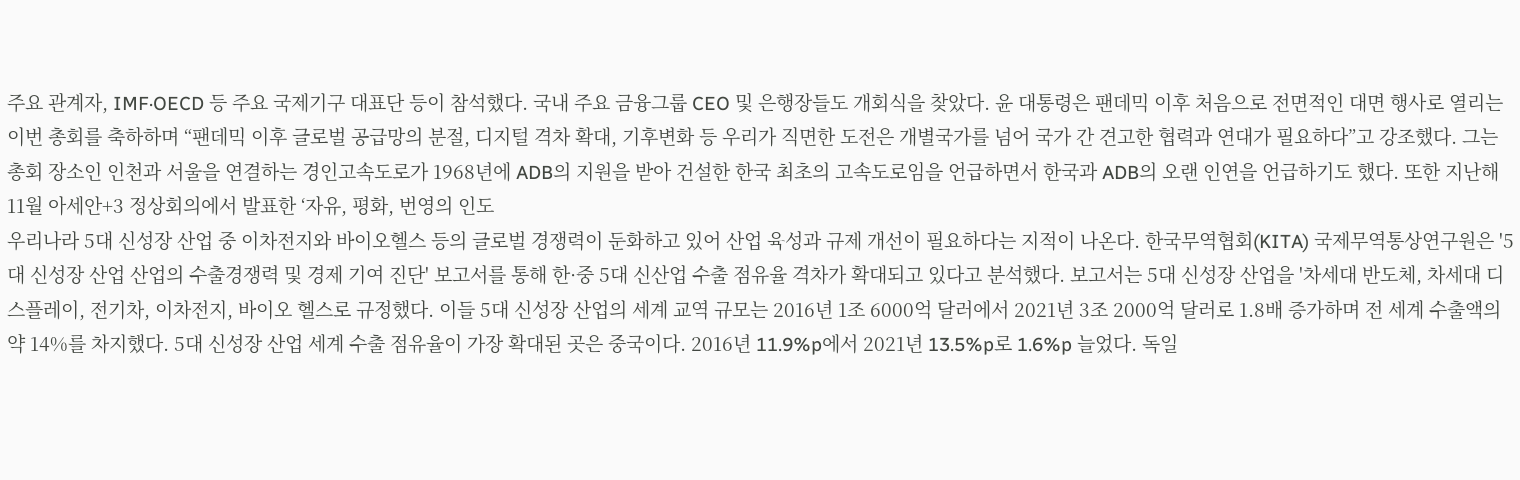주요 관계자, IMF·OECD 등 주요 국제기구 대표단 등이 참석했다. 국내 주요 금융그룹 CEO 및 은행장들도 개회식을 찾았다. 윤 대통령은 팬데믹 이후 처음으로 전면적인 대면 행사로 열리는 이번 총회를 축하하며 “팬데믹 이후 글로벌 공급망의 분절, 디지털 격차 확대, 기후변화 등 우리가 직면한 도전은 개별국가를 넘어 국가 간 견고한 협력과 연대가 필요하다”고 강조했다. 그는 총회 장소인 인천과 서울을 연결하는 경인고속도로가 1968년에 ADB의 지원을 받아 건설한 한국 최초의 고속도로임을 언급하면서 한국과 ADB의 오랜 인연을 언급하기도 했다. 또한 지난해 11월 아세안+3 정상회의에서 발표한 ‘자유, 평화, 번영의 인도
우리나라 5대 신성장 산업 중 이차전지와 바이오헬스 등의 글로벌 경쟁력이 둔화하고 있어 산업 육성과 규제 개선이 필요하다는 지적이 나온다. 한국무역협회(KITA) 국제무역통상연구원은 '5대 신성장 산업 산업의 수출경쟁력 및 경제 기여 진단' 보고서를 통해 한·중 5대 신산업 수출 점유율 격차가 확대되고 있다고 분석했다. 보고서는 5대 신성장 산업을 '차세대 반도체, 차세대 디스플레이, 전기차, 이차전지, 바이오 헬스로 규정했다. 이들 5대 신성장 산업의 세계 교역 규모는 2016년 1조 6000억 달러에서 2021년 3조 2000억 달러로 1.8배 증가하며 전 세계 수출액의 약 14%를 차지했다. 5대 신성장 산업 세계 수출 점유율이 가장 확대된 곳은 중국이다. 2016년 11.9%p에서 2021년 13.5%p로 1.6%p 늘었다. 독일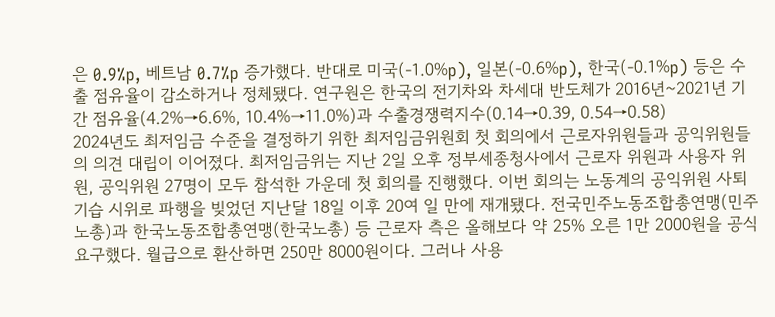은 0.9%p, 베트남 0.7%p 증가했다. 반대로 미국(-1.0%p), 일본(-0.6%p), 한국(-0.1%p) 등은 수출 점유율이 감소하거나 정체됐다. 연구원은 한국의 전기차와 차세대 반도체가 2016년~2021년 기간 점유율(4.2%→6.6%, 10.4%→11.0%)과 수출경쟁력지수(0.14→0.39, 0.54→0.58)
2024년도 최저임금 수준을 결정하기 위한 최저임금위원회 첫 회의에서 근로자위원들과 공익위원들의 의견 대립이 이어졌다. 최저임금위는 지난 2일 오후 정부세종청사에서 근로자 위원과 사용자 위원, 공익위원 27명이 모두 참석한 가운데 첫 회의를 진행했다. 이번 회의는 노동계의 공익위원 사퇴 기습 시위로 파행을 빚었던 지난달 18일 이후 20여 일 만에 재개됐다. 전국민주노동조합총연맹(민주노총)과 한국노동조합총연맹(한국노총) 등 근로자 측은 올해보다 약 25% 오른 1만 2000원을 공식 요구했다. 월급으로 환산하면 250만 8000원이다. 그러나 사용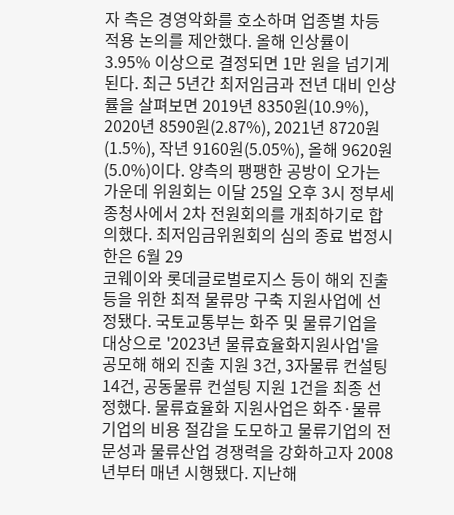자 측은 경영악화를 호소하며 업종별 차등 적용 논의를 제안했다. 올해 인상률이 3.95% 이상으로 결정되면 1만 원을 넘기게 된다. 최근 5년간 최저임금과 전년 대비 인상률을 살펴보면 2019년 8350원(10.9%), 2020년 8590원(2.87%), 2021년 8720원(1.5%), 작년 9160원(5.05%), 올해 9620원(5.0%)이다. 양측의 팽팽한 공방이 오가는 가운데 위원회는 이달 25일 오후 3시 정부세종청사에서 2차 전원회의를 개최하기로 합의했다. 최저임금위원회의 심의 종료 법정시한은 6월 29
코웨이와 롯데글로벌로지스 등이 해외 진출 등을 위한 최적 물류망 구축 지원사업에 선정됐다. 국토교통부는 화주 및 물류기업을 대상으로 '2023년 물류효율화지원사업'을 공모해 해외 진출 지원 3건, 3자물류 컨설팅 14건, 공동물류 컨설팅 지원 1건을 최종 선정했다. 물류효율화 지원사업은 화주·물류기업의 비용 절감을 도모하고 물류기업의 전문성과 물류산업 경쟁력을 강화하고자 2008년부터 매년 시행됐다. 지난해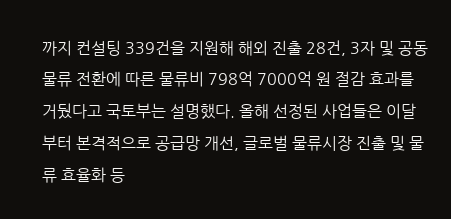까지 컨설팅 339건을 지원해 해외 진출 28건, 3자 및 공동물류 전환에 따른 물류비 798억 7000억 원 절감 효과를 거뒀다고 국토부는 설명했다. 올해 선정된 사업들은 이달부터 본격적으로 공급망 개선, 글로벌 물류시장 진출 및 물류 효율화 등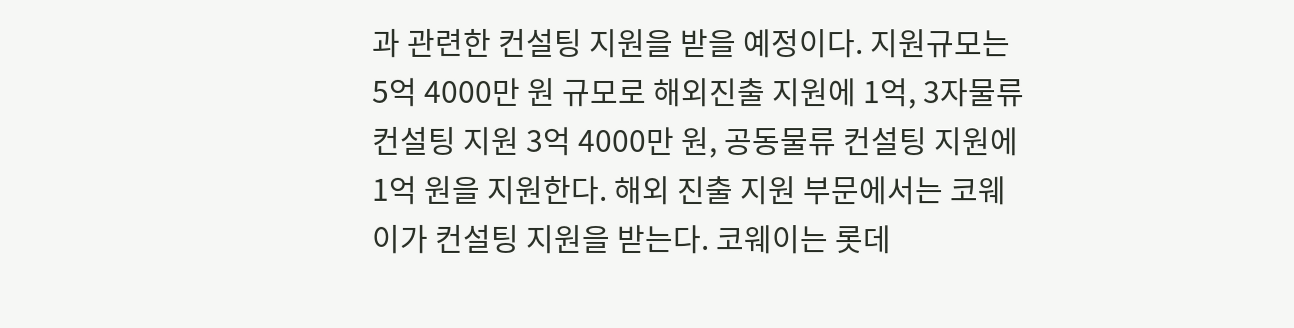과 관련한 컨설팅 지원을 받을 예정이다. 지원규모는 5억 4000만 원 규모로 해외진출 지원에 1억, 3자물류컨설팅 지원 3억 4000만 원, 공동물류 컨설팅 지원에 1억 원을 지원한다. 해외 진출 지원 부문에서는 코웨이가 컨설팅 지원을 받는다. 코웨이는 롯데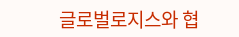글로벌로지스와 협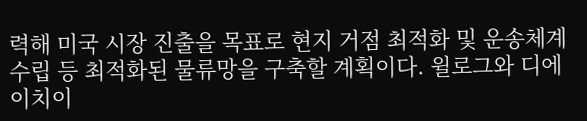력해 미국 시장 진출을 목표로 현지 거점 최적화 및 운송체계 수립 등 최적화된 물류망을 구축할 계획이다. 윌로그와 디에이치이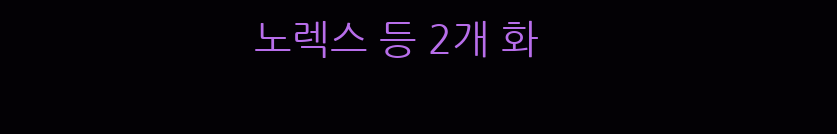노렉스 등 2개 화